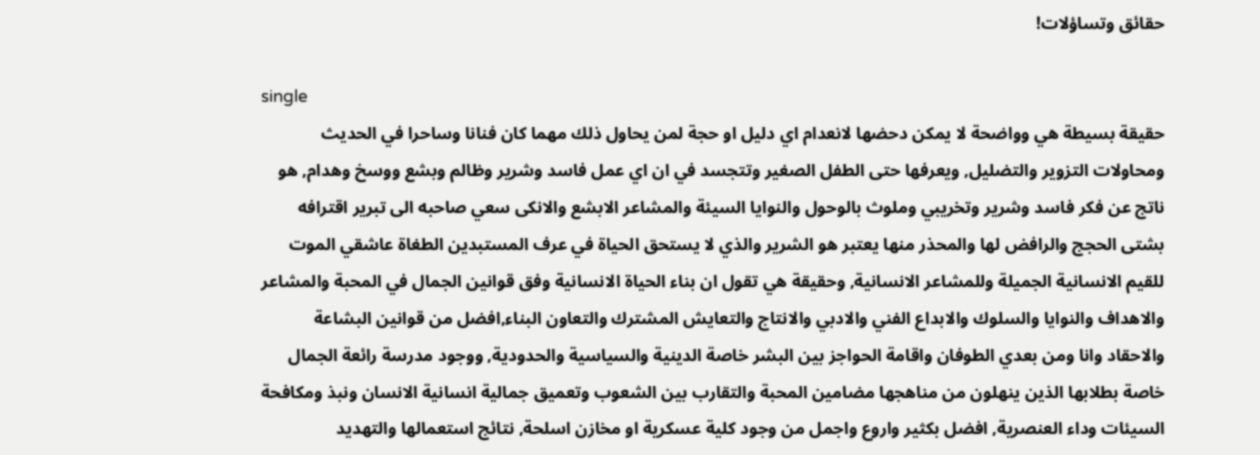حقائق وتساؤلات!

single
حقيقة بسيطة هي وواضحة لا يمكن دحضها لانعدام اي دليل او حجة لمن يحاول ذلك مهما كان فنانا وساحرا في الحديث ومحاولات التزوير والتضليل, ويعرفها حتى الطفل الصغير وتتجسد في ان اي عمل فاسد وشرير وظالم وبشع ووسخ وهدام, هو ناتج عن فكر فاسد وشرير وتخريبي وملوث بالوحول والنوايا السيئة والمشاعر الابشع والانكى سعي صاحبه الى تبرير اقترافه بشتى الحجج والرافض لها والمحذر منها يعتبر هو الشرير والذي لا يستحق الحياة في عرف المستبدين الطغاة عاشقي الموت للقيم الانسانية الجميلة وللمشاعر الانسانية, وحقيقة هي تقول ان بناء الحياة الانسانية وفق قوانين الجمال في المحبة والمشاعر والاهداف والنوايا والسلوك والابداع الفني والادبي والانتاج والتعايش المشترك والتعاون البناء,افضل من قوانين البشاعة والاحقاد وانا ومن بعدي الطوفان واقامة الحواجز بين البشر خاصة الدينية والسياسية والحدودية, ووجود مدرسة رائعة الجمال خاصة بطلابها الذين ينهلون من مناهجها مضامين المحبة والتقارب بين الشعوب وتعميق جمالية انسانية الانسان ونبذ ومكافحة السيئات وداء العنصرية, افضل بكثير واروع واجمل من وجود كلية عسكرية او مخازن اسلحة, نتائج استعمالها والتهديد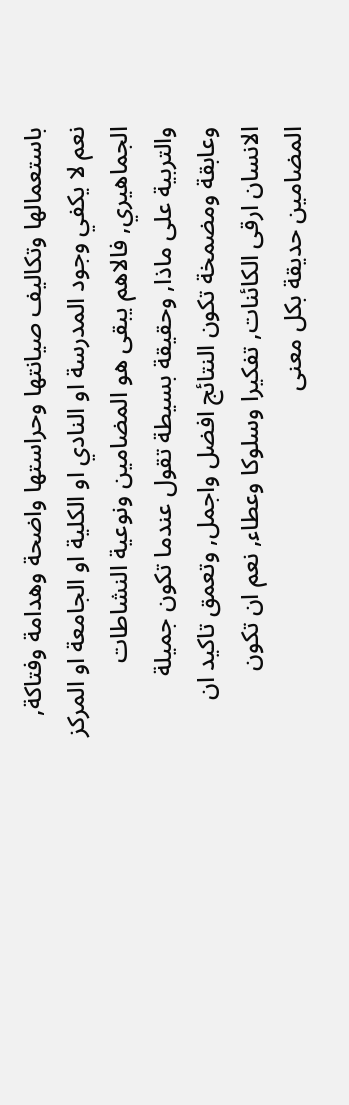باستعمالها وتكاليف صيانتها وحراستها واضحة وهدامة وفتاكة, نعم لا يكفي وجود المدرسة او النادي او الكلية او الجامعة او المركز الجماهيري, فالاهم يبقى هو المضامين ونوعية النشاطات والتربية على ماذا, وحقيقة بسيطة تقول عندما تكون جميلة وعابقة ومضمخة تكون النتائج افضل واجمل, وتعمق تاكيد ان الانسان ارقى الكائنات, تفكيرا وسلوكا وعطاء, نعم ان تكون المضامين حديقة بكل معنى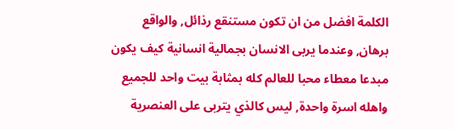الكلمة افضل من ان تكون مستنقع رذائل, والواقع برهان, وعندما يربى الانسان بجمالية انسانية كيف يكون مبدعا معطاء محبا للعالم كله بمثابة بيت واحد للجميع واهله اسرة واحدة, ليس كالذي يتربى على العنصرية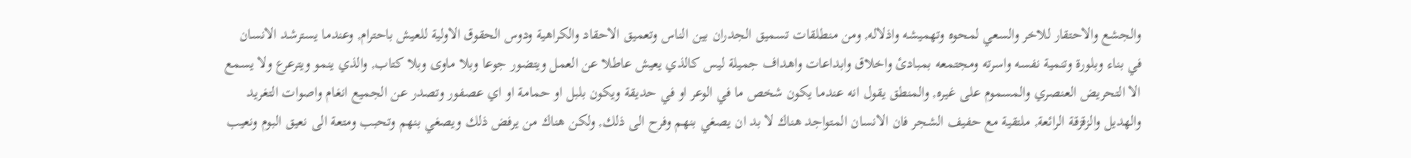والجشع والاحتقار للاخر والسعي لمحوه وتهميشه واذلاله, ومن منطلقات تسميق الجدران بين الناس وتعميق الاحقاد والكراهية ودوس الحقوق الاولية للعيش باحترام, وعندما يسترشد الانسان في بناء وبلورة وتنمية نفسه واسرته ومجتمعه بمبادئ واخلاق وابداعات واهداف جميلة ليس كالذي يعيش عاطلا عن العمل ويتضور جوعا وبلا ماوى وبلا كتاب, والذي ينمو ويترعرع ولا يسمع الا التحريض العنصري والمسموم على غيره, والمنطق يقول انه عندما يكون شخص ما في الوعر او في حديقة ويكون بلبل او حمامة او اي عصفور وتصدر عن الجميع انغام واصوات التغريد والهديل والزقزقة الرائعة, ملتقية مع حفيف الشجر فان الانسان المتواجد هناك لا بد ان يصغي بنهم وفرح الى ذلك, ولكن هناك من يرفض ذلك ويصغي بنهم وتحبب ومتعة الى نعيق البوم ونعيب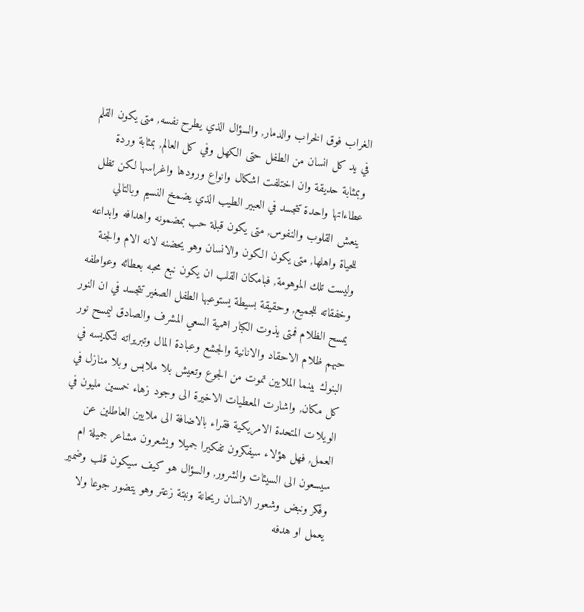الغراب فوق الخراب والدمار, والسؤال الذي يطرح نفسه, متى يكون القلم في يد كل انسان من الطفل حتى الكهل وفي كل العالم, بمثابة وردة وبمثابة حديقة وان اختلفت اشكال وانواع ورودها واغراسها لكن تظل عطاءاتها واحدة تتجسد في العبير الطيب الذي يضمخ النسيم وبالتالي ينعش القلوب والنفوس, متى يكون قبلة حب بمضمونه واهدافه وابداعه للحياة واهلها, متى يكون الكون والانسان وهو يحضنه لانه الام والجنة وليست تلك الموهومة, فبامكان القلب ان يكون نبع محبه بعطائه وعواطفه وخفقاته للجميع, وحقيقة بسيطة يستوعبها الطفل الصغير تتجسد في ان النور يمسح الظلام فمتى يذوت الكبار اهمية السعي المشرف والصادق ليمسح نور حبهم ظلام الاحقاد والانانية والجشع وعبادة المال وتبريراته لتكديسه في البنوك بينما الملايين تموت من الجوع وتعيش بلا ملابس وبلا منازل في كل مكان, واشارت المعطيات الاخيرة الى وجود زهاء خمسين مليون في الويلات المتحدة الامريكية فقراء بالاضافة الى ملايين العاطلين عن العمل, فهل هؤلاء سيفكرون تفكيرا جميلا ويشعرون مشاعر جميلة ام سيسعون الى السيئات والشرور, والسؤال هو كيف سيكون قلب وضمير وفكر ونبض وشعور الانسان ريحانة ونبتة زعتر وهو يتضور جوعا ولا يعمل او هدفه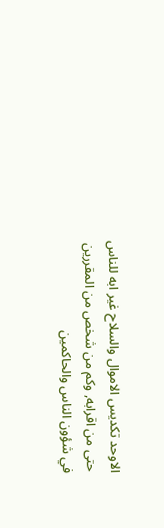الاوحد تكديس الاموال والسلاح غير ابه للناس حتى من اقرابه, وكم من شخص من المقررين في شؤون الناس والحاكمين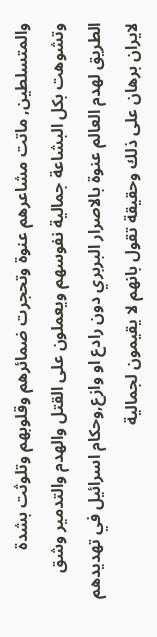والمتسلطين, ماتت مشاعرهم عنوة وتحجرت ضمائرهم وقلوبهم وتلوثت بشدة وتشوهت بكل البشاعة جمالية نفوسهم ويعملون على القتل والهدم والتدمير وشق الطريق لهدم العالم عنوة بالاصرار البربري دون رادع او وازع,وحكام اسرائيل في تهديدهم لايران برهان على ذلك وحقيقة تقول بانهم لا يقيمون لجمالية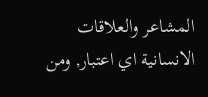المشاعر والعلاقات الانسانية اي اعتبار, ومن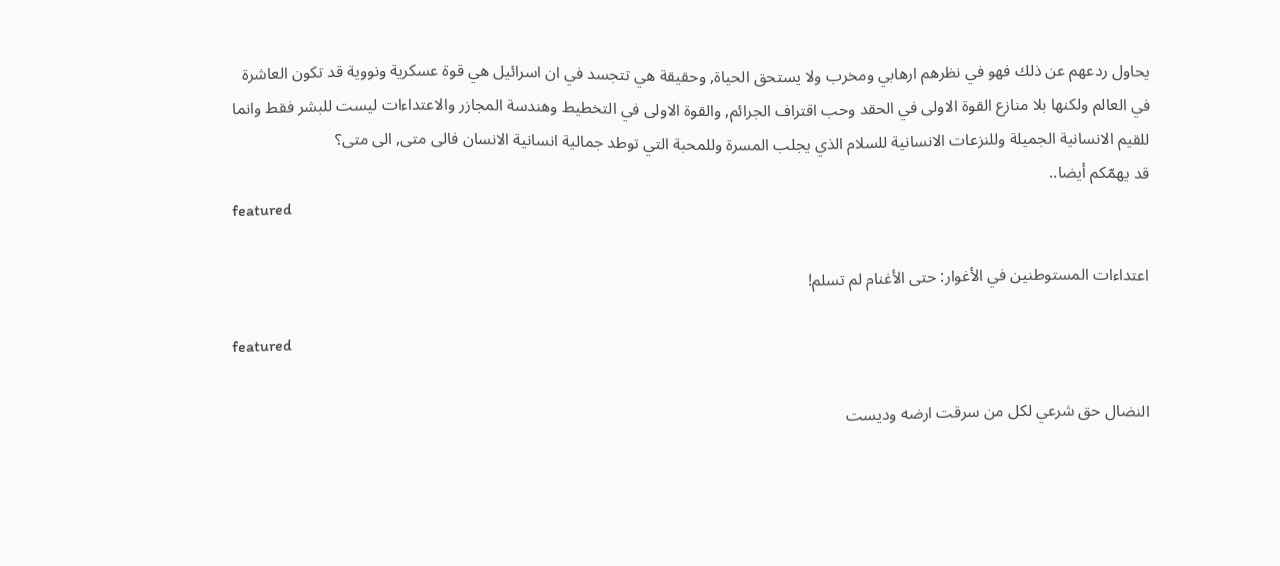يحاول ردعهم عن ذلك فهو في نظرهم ارهابي ومخرب ولا يستحق الحياة, وحقيقة هي تتجسد في ان اسرائيل هي قوة عسكرية ونووية قد تكون العاشرة في العالم ولكنها بلا منازع القوة الاولى في الحقد وحب اقتراف الجرائم, والقوة الاولى في التخطيط وهندسة المجازر والاعتداءات ليست للبشر فقط وانما للقيم الانسانية الجميلة وللنزعات الانسانية للسلام الذي يجلب المسرة وللمحبة التي توطد جمالية انسانية الانسان فالى متى, الى متى؟
قد يهمّكم أيضا..
featured

اعتداءات المستوطنين في الأغوار: حتى الأغنام لم تسلم!

featured

النضال حق شرعي لكل من سرقت ارضه وديست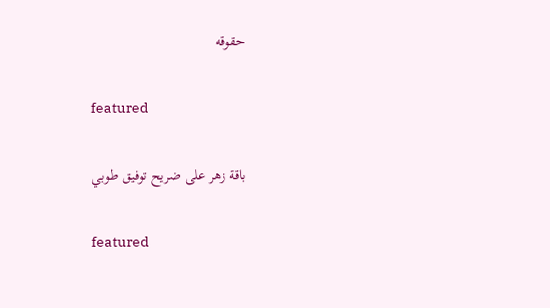حقوقه

featured

باقة زهر على ضريح توفيق طوبي

featured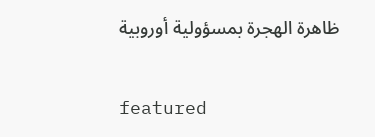ظاهرة الهجرة بمسؤولية أوروبية

featured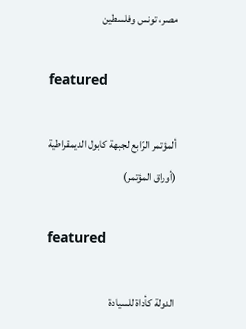مصر، تونس وفلسطين

featured

ألمؤتمر الرّابع لجبهة كابول الديمقراطية (أوراق المؤتمر)

featured

الدولة كأداة للسيادة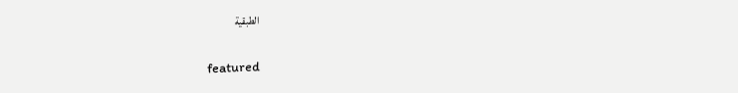الطبقية

featured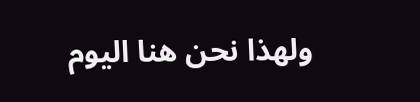ولهذا نحن هنا اليوم